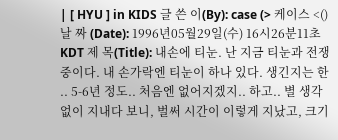| [ HYU ] in KIDS 글 쓴 이(By): case (> 케이스 <() 날 짜 (Date): 1996년05월29일(수) 16시26분11초 KDT 제 목(Title): 내손에 티눈. 난 지금 티눈과 전쟁중이다. 내 손가락엔 티눈이 하나 있다. 생긴지는 한 .. 5-6년 정도.. 처음엔 없어지겠지.. 하고.. 별 생각없이 지내다 보니, 벌써 시간이 이렇게 지났고, 크기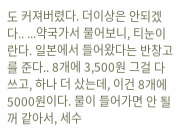도 커져버렸다. 더이상은 안되겠다.. ...약국가서 물어보니, 티눈이란다. 일본에서 들어왔다는 반창고를 준다.. 8개에 3,500원 그걸 다 쓰고, 하나 더 샀는데, 이건 8개에 5000원이다. 물이 들어가면 안 될꺼 같아서, 세수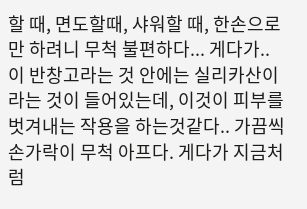할 때, 면도할때, 샤워할 때, 한손으로만 하려니 무척 불편하다... 게다가.. 이 반창고라는 것 안에는 실리카산이라는 것이 들어있는데, 이것이 피부를 벗겨내는 작용을 하는것같다.. 가끔씩 손가락이 무척 아프다. 게다가 지금처럼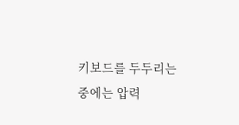키보드를 두두리는 중에는 압력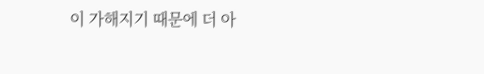이 가해지기 때문에 더 아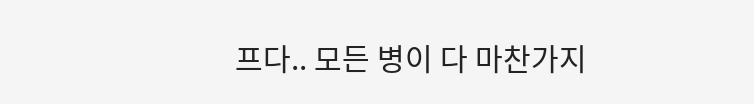프다.. 모든 병이 다 마찬가지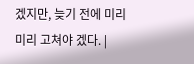겠지만, 늦기 전에 미리미리 고쳐야 겠다. |